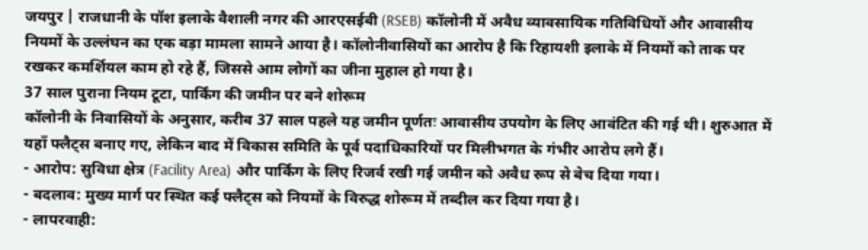जयपुर | राजधानी के पॉश इलाके वैशाली नगर की आरएसईबी (RSEB) कॉलोनी में अवैध व्यावसायिक गतिविधियों और आवासीय नियमों के उल्लंघन का एक बड़ा मामला सामने आया है। कॉलोनीवासियों का आरोप है कि रिहायशी इलाके में नियमों को ताक पर रखकर कमर्शियल काम हो रहे हैं, जिससे आम लोगों का जीना मुहाल हो गया है।
37 साल पुराना नियम टूटा, पार्किंग की जमीन पर बने शोरूम
कॉलोनी के निवासियों के अनुसार, करीब 37 साल पहले यह जमीन पूर्णतः आवासीय उपयोग के लिए आवंटित की गई थी। शुरुआत में यहाँ फ्लैट्स बनाए गए, लेकिन बाद में विकास समिति के पूर्व पदाधिकारियों पर मिलीभगत के गंभीर आरोप लगे हैं।
- आरोप: सुविधा क्षेत्र (Facility Area) और पार्किंग के लिए रिजर्व रखी गई जमीन को अवैध रूप से बेच दिया गया।
- बदलाव: मुख्य मार्ग पर स्थित कई फ्लैट्स को नियमों के विरुद्ध शोरूम में तब्दील कर दिया गया है।
- लापरवाही: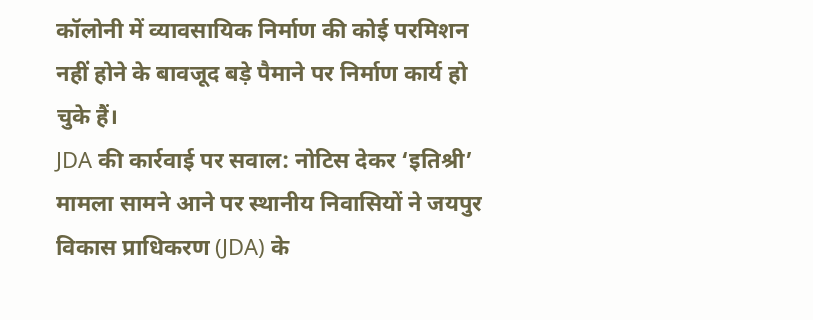कॉलोनी में व्यावसायिक निर्माण की कोई परमिशन नहीं होने के बावजूद बड़े पैमाने पर निर्माण कार्य हो चुके हैं।
JDA की कार्रवाई पर सवाल: नोटिस देकर ‘इतिश्री’
मामला सामने आने पर स्थानीय निवासियों ने जयपुर विकास प्राधिकरण (JDA) के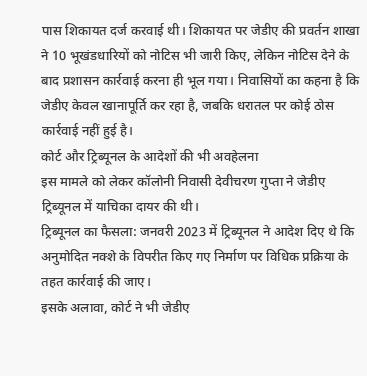पास शिकायत दर्ज करवाई थी। शिकायत पर जेडीए की प्रवर्तन शाखा ने 10 भूखंडधारियों को नोटिस भी जारी किए, लेकिन नोटिस देने के बाद प्रशासन कार्रवाई करना ही भूल गया। निवासियों का कहना है कि जेडीए केवल खानापूर्ति कर रहा है, जबकि धरातल पर कोई ठोस कार्रवाई नहीं हुई है।
कोर्ट और ट्रिब्यूनल के आदेशों की भी अवहेलना
इस मामले को लेकर कॉलोनी निवासी देवीचरण गुप्ता ने जेडीए ट्रिब्यूनल में याचिका दायर की थी।
ट्रिब्यूनल का फैसला: जनवरी 2023 में ट्रिब्यूनल ने आदेश दिए थे कि अनुमोदित नक्शे के विपरीत किए गए निर्माण पर विधिक प्रक्रिया के तहत कार्रवाई की जाए।
इसके अलावा, कोर्ट ने भी जेडीए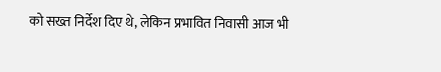को सख्त निर्देश दिए थे, लेकिन प्रभावित निवासी आज भी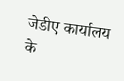जेडीए कार्यालय के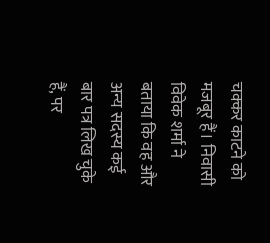चक्कर काटने को मजबूर हैं। निवासी विवेक शर्मा ने बताया कि वह और अन्य सदस्य कई बार पत्र लिख चुके हैं, पर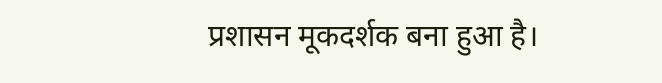प्रशासन मूकदर्शक बना हुआ है।